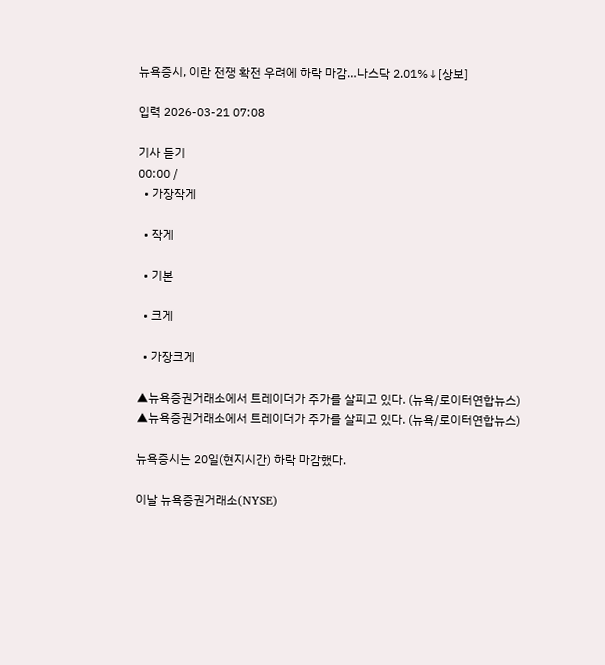뉴욕증시, 이란 전쟁 확전 우려에 하락 마감…나스닥 2.01%↓[상보]

입력 2026-03-21 07:08

기사 듣기
00:00 /
  • 가장작게

  • 작게

  • 기본

  • 크게

  • 가장크게

▲뉴욕증권거래소에서 트레이더가 주가를 살피고 있다. (뉴욕/로이터연합뉴스)
▲뉴욕증권거래소에서 트레이더가 주가를 살피고 있다. (뉴욕/로이터연합뉴스)

뉴욕증시는 20일(현지시간) 하락 마감했다.

이날 뉴욕증권거래소(NYSE)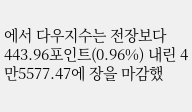에서 다우지수는 전장보다 443.96포인트(0.96%) 내린 4만5577.47에 장을 마감했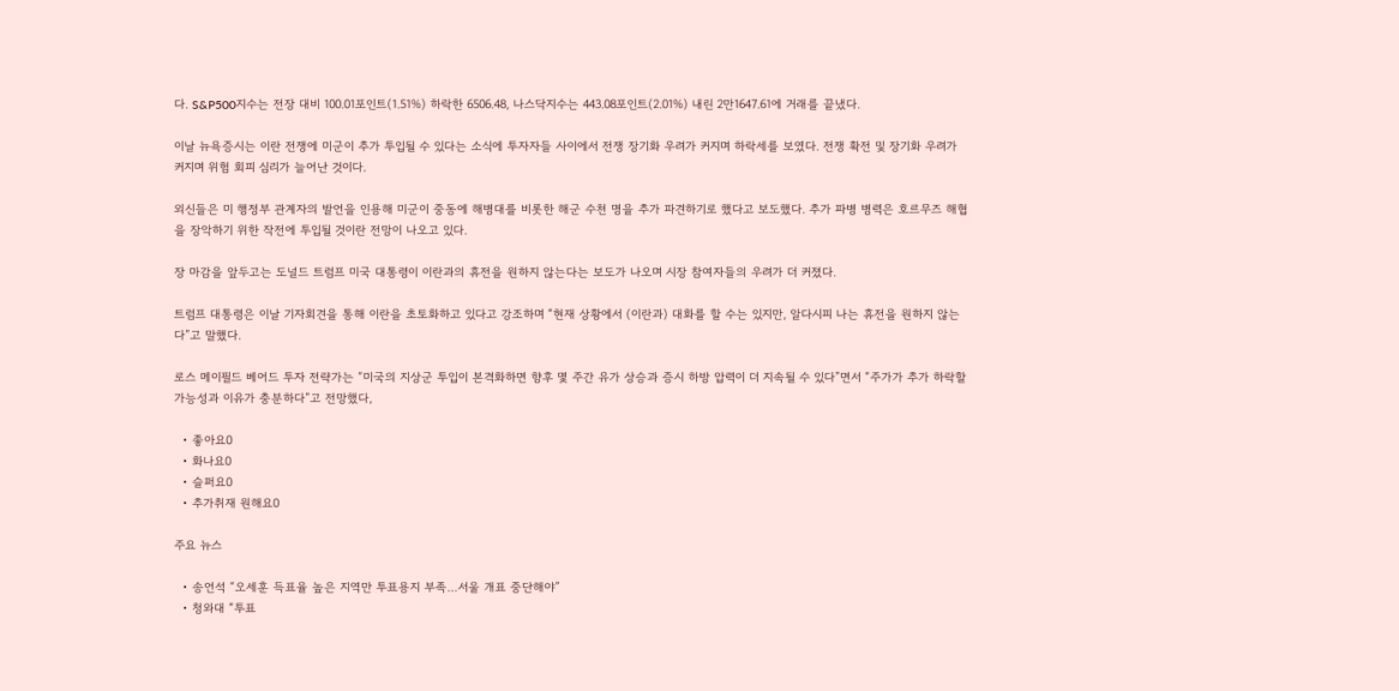다. S&P500지수는 전장 대비 100.01포인트(1.51%) 하락한 6506.48, 나스닥지수는 443.08포인트(2.01%) 내린 2만1647.61에 거래를 끝냈다.

이날 뉴욕증시는 이란 전쟁에 미군이 추가 투입될 수 있다는 소식에 투자자들 사이에서 전쟁 장기화 우려가 커지며 하락세를 보였다. 전쟁 확전 및 장기화 우려가 커지며 위험 회피 심리가 늘어난 것이다.

외신들은 미 행정부 관계자의 발언을 인용해 미군이 중동에 해병대를 비롯한 해군 수천 명을 추가 파견하기로 했다고 보도했다. 추가 파병 병력은 호르무즈 해협을 장악하기 위한 작전에 투입될 것이란 전망이 나오고 있다.

장 마감을 앞두고는 도널드 트럼프 미국 대통령이 이란과의 휴전을 원하지 않는다는 보도가 나오며 시장 참여자들의 우려가 더 커졌다.

트럼프 대통령은 이날 기자회견을 통해 이란을 초토화하고 있다고 강조하며 “현재 상황에서 (이란과) 대화를 할 수는 있지만, 알다시피 나는 휴전을 원하지 않는다”고 말했다.

로스 메이필드 베어드 투자 전략가는 “미국의 지상군 투입이 본격화하면 향후 몇 주간 유가 상승과 증시 하방 압력이 더 지속될 수 있다”면서 “주가가 추가 하락할 가능성과 이유가 충분하다”고 전망했다,

  • 좋아요0
  • 화나요0
  • 슬퍼요0
  • 추가취재 원해요0

주요 뉴스

  • 송언석 “오세훈 득표율 높은 지역만 투표용지 부족…서울 개표 중단해야”
  • 청와대 “투표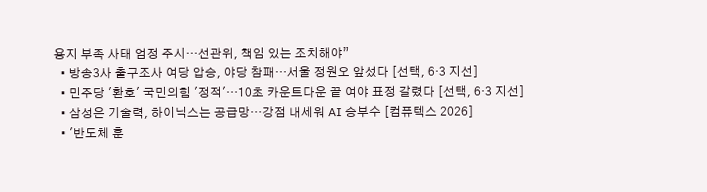용지 부족 사태 엄정 주시…선관위, 책임 있는 조치해야”
  • 방송3사 출구조사 여당 압승, 야당 참패…서울 정원오 앞섰다 [선택, 6·3 지선]
  • 민주당 '환호' 국민의힘 '정적'…10초 카운트다운 끝 여야 표정 갈렸다 [선택, 6·3 지선]
  • 삼성은 기술력, 하이닉스는 공급망…강점 내세워 AI 승부수 [컴퓨텍스 2026]
  • '반도체 훈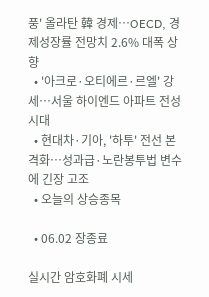풍' 올라탄 韓 경제⋯OECD, 경제성장률 전망치 2.6% 대폭 상향
  • '아크로·오티에르·르엘' 강세⋯서울 하이엔드 아파트 전성시대
  • 현대차·기아, '하투' 전선 본격화…성과급·노란봉투법 변수에 긴장 고조
  • 오늘의 상승종목

  • 06.02 장종료

실시간 암호화폐 시세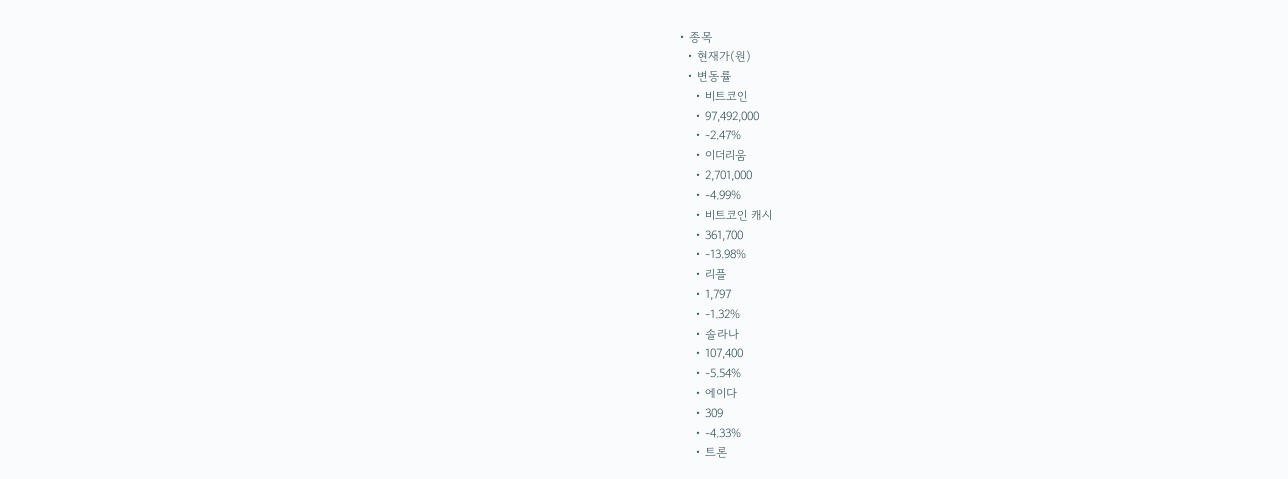• 종목
  • 현재가(원)
  • 변동률
    • 비트코인
    • 97,492,000
    • -2.47%
    • 이더리움
    • 2,701,000
    • -4.99%
    • 비트코인 캐시
    • 361,700
    • -13.98%
    • 리플
    • 1,797
    • -1.32%
    • 솔라나
    • 107,400
    • -5.54%
    • 에이다
    • 309
    • -4.33%
    • 트론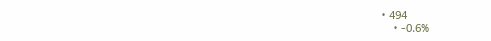• 494
    • -0.6%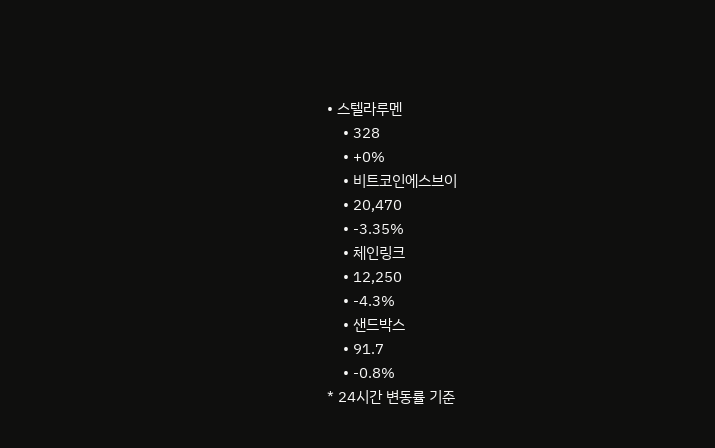• 스텔라루멘
    • 328
    • +0%
    • 비트코인에스브이
    • 20,470
    • -3.35%
    • 체인링크
    • 12,250
    • -4.3%
    • 샌드박스
    • 91.7
    • -0.8%
* 24시간 변동률 기준